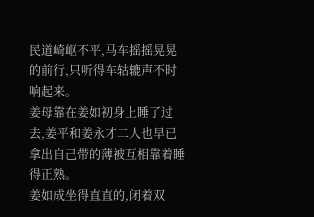民道崎岖不平,马车摇摇晃晃的前行,只听得车轱辘声不时响起来。
姜母靠在姜如初身上睡了过去,姜平和姜永才二人也早已拿出自己带的薄被互相靠着睡得正熟。
姜如成坐得直直的,闭着双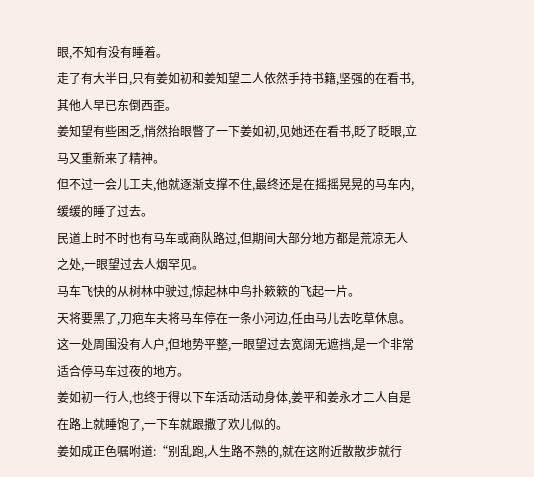眼,不知有没有睡着。
走了有大半日,只有姜如初和姜知望二人依然手持书籍,坚强的在看书,其他人早已东倒西歪。
姜知望有些困乏,悄然抬眼瞥了一下姜如初,见她还在看书,眨了眨眼,立马又重新来了精神。
但不过一会儿工夫,他就逐渐支撑不住,最终还是在摇摇晃晃的马车内,缓缓的睡了过去。
民道上时不时也有马车或商队路过,但期间大部分地方都是荒凉无人之处,一眼望过去人烟罕见。
马车飞快的从树林中驶过,惊起林中鸟扑簌簌的飞起一片。
天将要黑了,刀疤车夫将马车停在一条小河边,任由马儿去吃草休息。
这一处周围没有人户,但地势平整,一眼望过去宽阔无遮挡,是一个非常适合停马车过夜的地方。
姜如初一行人,也终于得以下车活动活动身体,姜平和姜永才二人自是在路上就睡饱了,一下车就跟撒了欢儿似的。
姜如成正色嘱咐道:“别乱跑,人生路不熟的,就在这附近散散步就行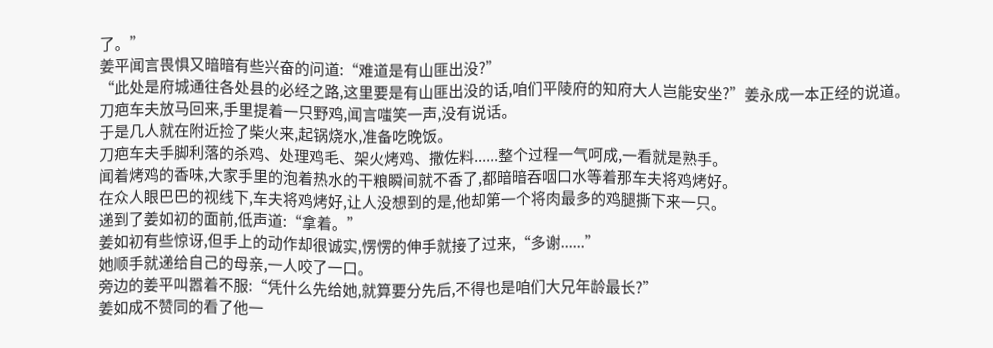了。”
姜平闻言畏惧又暗暗有些兴奋的问道:“难道是有山匪出没?”
“此处是府城通往各处县的必经之路,这里要是有山匪出没的话,咱们平陵府的知府大人岂能安坐?”姜永成一本正经的说道。
刀疤车夫放马回来,手里提着一只野鸡,闻言嗤笑一声,没有说话。
于是几人就在附近捡了柴火来,起锅烧水,准备吃晚饭。
刀疤车夫手脚利落的杀鸡、处理鸡毛、架火烤鸡、撒佐料......整个过程一气呵成,一看就是熟手。
闻着烤鸡的香味,大家手里的泡着热水的干粮瞬间就不香了,都暗暗吞咽口水等着那车夫将鸡烤好。
在众人眼巴巴的视线下,车夫将鸡烤好,让人没想到的是,他却第一个将肉最多的鸡腿撕下来一只。
递到了姜如初的面前,低声道:“拿着。”
姜如初有些惊讶,但手上的动作却很诚实,愣愣的伸手就接了过来,“多谢......”
她顺手就递给自己的母亲,一人咬了一口。
旁边的姜平叫嚣着不服:“凭什么先给她,就算要分先后,不得也是咱们大兄年龄最长?”
姜如成不赞同的看了他一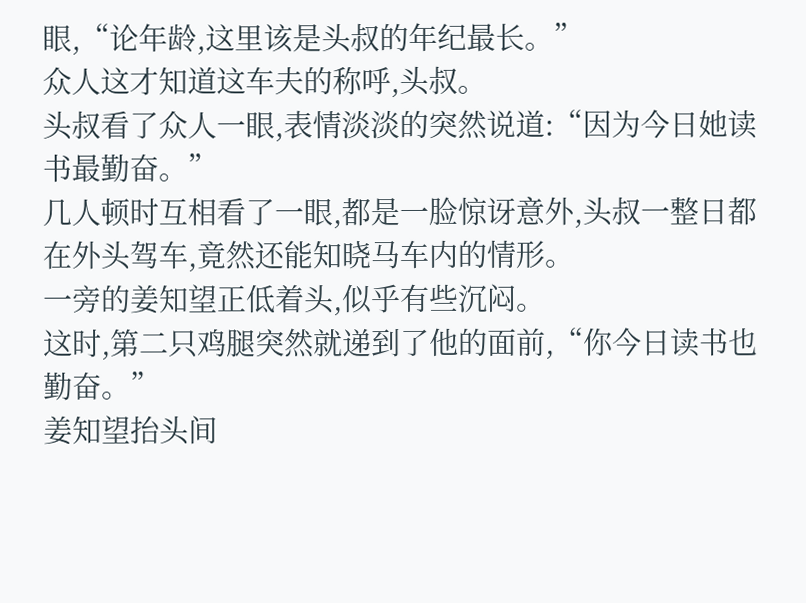眼,“论年龄,这里该是头叔的年纪最长。”
众人这才知道这车夫的称呼,头叔。
头叔看了众人一眼,表情淡淡的突然说道:“因为今日她读书最勤奋。”
几人顿时互相看了一眼,都是一脸惊讶意外,头叔一整日都在外头驾车,竟然还能知晓马车内的情形。
一旁的姜知望正低着头,似乎有些沉闷。
这时,第二只鸡腿突然就递到了他的面前,“你今日读书也勤奋。”
姜知望抬头间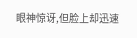眼神惊讶,但脸上却迅速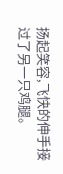扬起笑容,飞快的伸手接过了另一只鸡腿。